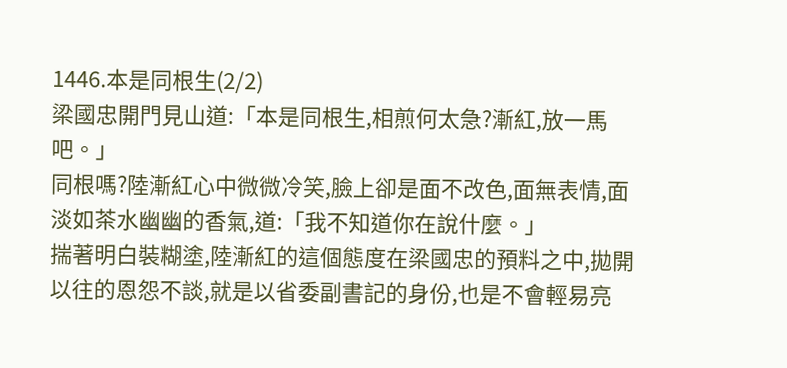1446.本是同根生(2/2)
梁國忠開門見山道:「本是同根生,相煎何太急?漸紅,放一馬吧。」
同根嗎?陸漸紅心中微微冷笑,臉上卻是面不改色,面無表情,面淡如茶水幽幽的香氣,道:「我不知道你在說什麼。」
揣著明白裝糊塗,陸漸紅的這個態度在梁國忠的預料之中,拋開以往的恩怨不談,就是以省委副書記的身份,也是不會輕易亮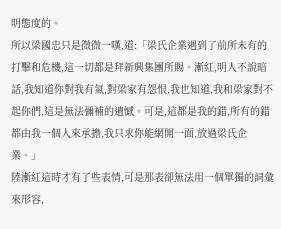明態度的。
所以梁國忠只是微微一嘆,道:「梁氏企業遇到了前所未有的打擊和危機,這一切都是拜新興集團所賜。漸紅,明人不說暗話,我知道你對我有氣,對梁家有怨恨,我也知道,我和梁家對不起你們,這是無法彌補的遺憾。可是,這都是我的錯,所有的錯都由我一個人來承擔,我只求你能網開一面,放過梁氏企業。」
陸漸紅這時才有了些表情,可是那表卻無法用一個單獨的詞彙來形容,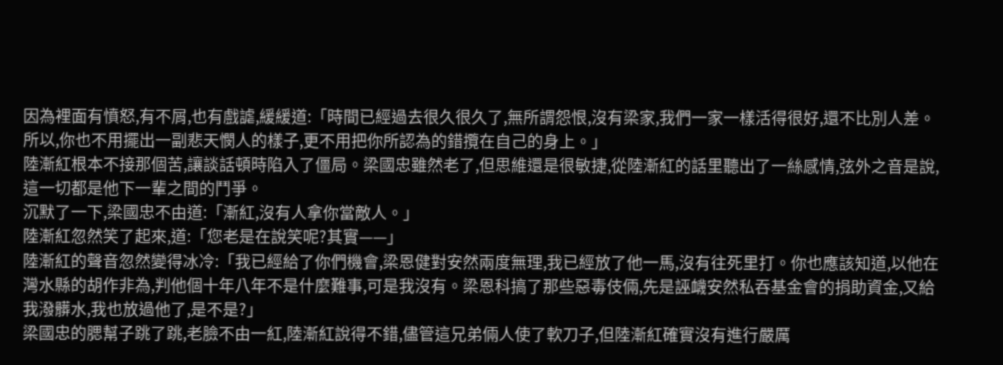因為裡面有憤怒,有不屑,也有戲謔,緩緩道:「時間已經過去很久很久了,無所謂怨恨,沒有梁家,我們一家一樣活得很好,還不比別人差。所以,你也不用擺出一副悲天憫人的樣子,更不用把你所認為的錯攬在自己的身上。」
陸漸紅根本不接那個苦,讓談話頓時陷入了僵局。梁國忠雖然老了,但思維還是很敏捷,從陸漸紅的話里聽出了一絲感情,弦外之音是說,這一切都是他下一輩之間的鬥爭。
沉默了一下,梁國忠不由道:「漸紅,沒有人拿你當敵人。」
陸漸紅忽然笑了起來,道:「您老是在說笑呢?其實——」
陸漸紅的聲音忽然變得冰冷:「我已經給了你們機會,梁恩健對安然兩度無理,我已經放了他一馬,沒有往死里打。你也應該知道,以他在灣水縣的胡作非為,判他個十年八年不是什麼難事,可是我沒有。梁恩科搞了那些惡毒伎倆,先是誣衊安然私吞基金會的捐助資金,又給我潑髒水,我也放過他了,是不是?」
梁國忠的腮幫子跳了跳,老臉不由一紅,陸漸紅說得不錯,儘管這兄弟倆人使了軟刀子,但陸漸紅確實沒有進行嚴厲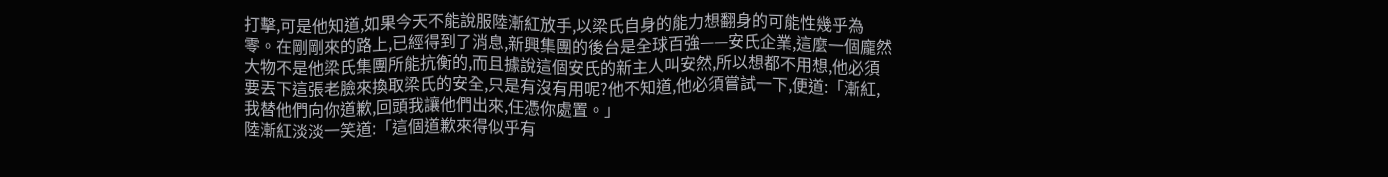打擊,可是他知道,如果今天不能說服陸漸紅放手,以梁氏自身的能力想翻身的可能性幾乎為零。在剛剛來的路上,已經得到了消息,新興集團的後台是全球百強——安氏企業,這麼一個龐然大物不是他梁氏集團所能抗衡的,而且據說這個安氏的新主人叫安然,所以想都不用想,他必須要丟下這張老臉來換取梁氏的安全,只是有沒有用呢?他不知道,他必須嘗試一下,便道:「漸紅,我替他們向你道歉,回頭我讓他們出來,任憑你處置。」
陸漸紅淡淡一笑道:「這個道歉來得似乎有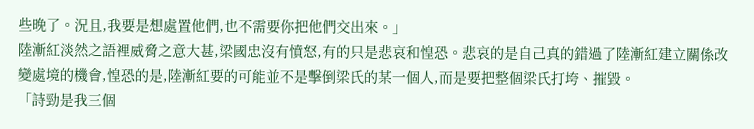些晚了。況且,我要是想處置他們,也不需要你把他們交出來。」
陸漸紅淡然之語裡威脅之意大甚,梁國忠沒有憤怒,有的只是悲哀和惶恐。悲哀的是自己真的錯過了陸漸紅建立關係改變處境的機會,惶恐的是,陸漸紅要的可能並不是擊倒梁氏的某一個人,而是要把整個梁氏打垮、摧毀。
「詩勁是我三個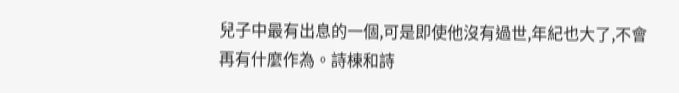兒子中最有出息的一個,可是即使他沒有過世,年紀也大了,不會再有什麼作為。詩棟和詩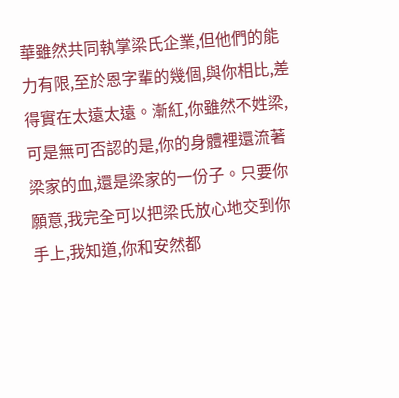華雖然共同執掌梁氏企業,但他們的能力有限,至於恩字輩的幾個,與你相比,差得實在太遠太遠。漸紅,你雖然不姓梁,可是無可否認的是,你的身體裡還流著梁家的血,還是梁家的一份子。只要你願意,我完全可以把梁氏放心地交到你手上,我知道,你和安然都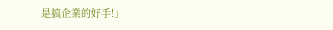是搞企業的好手!」